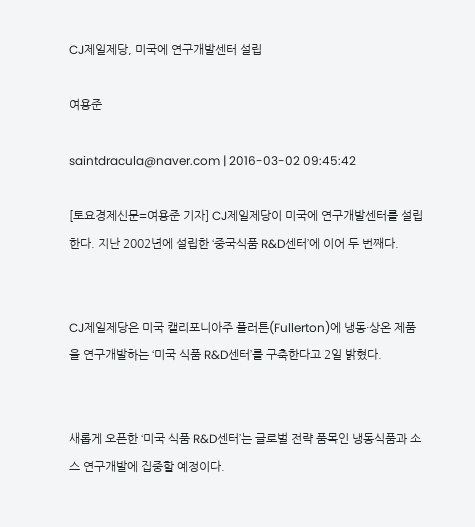CJ제일제당, 미국에 연구개발센터 설립

여용준

saintdracula@naver.com | 2016-03-02 09:45:42

[토요경제신문=여용준 기자] CJ제일제당이 미국에 연구개발센터를 설립한다. 지난 2002년에 설립한 ‘중국식품 R&D센터’에 이어 두 번째다.


CJ제일제당은 미국 캘리포니아주 플러튼(Fullerton)에 냉동·상온 제품을 연구개발하는 ‘미국 식품 R&D센터’를 구축한다고 2일 밝혔다.


새롭게 오픈한 ‘미국 식품 R&D센터’는 글로벌 전략 품목인 냉동식품과 소스 연구개발에 집중할 예정이다.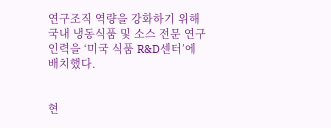연구조직 역량을 강화하기 위해 국내 냉동식품 및 소스 전문 연구인력을 ‘미국 식품 R&D센터’에 배치했다.


현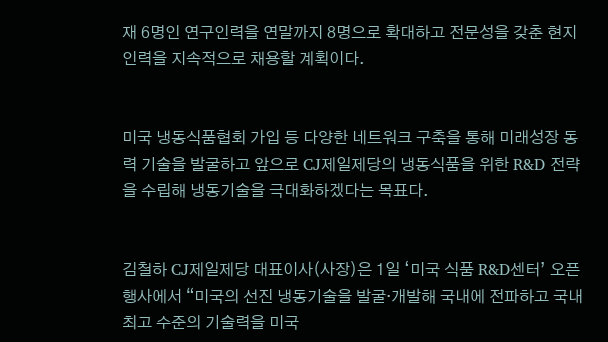재 6명인 연구인력을 연말까지 8명으로 확대하고 전문성을 갖춘 현지 인력을 지속적으로 채용할 계획이다.


미국 냉동식품협회 가입 등 다양한 네트워크 구축을 통해 미래성장 동력 기술을 발굴하고 앞으로 CJ제일제당의 냉동식품을 위한 R&D 전략을 수립해 냉동기술을 극대화하겠다는 목표다.


김철하 CJ제일제당 대표이사(사장)은 1일 ‘미국 식품 R&D센터’ 오픈 행사에서 “미국의 선진 냉동기술을 발굴·개발해 국내에 전파하고 국내 최고 수준의 기술력을 미국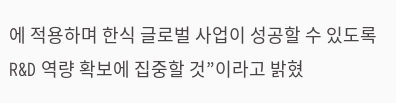에 적용하며 한식 글로벌 사업이 성공할 수 있도록 R&D 역량 확보에 집중할 것”이라고 밝혔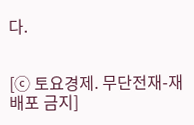다.


[ⓒ 토요경제. 무단전재-재배포 금지]